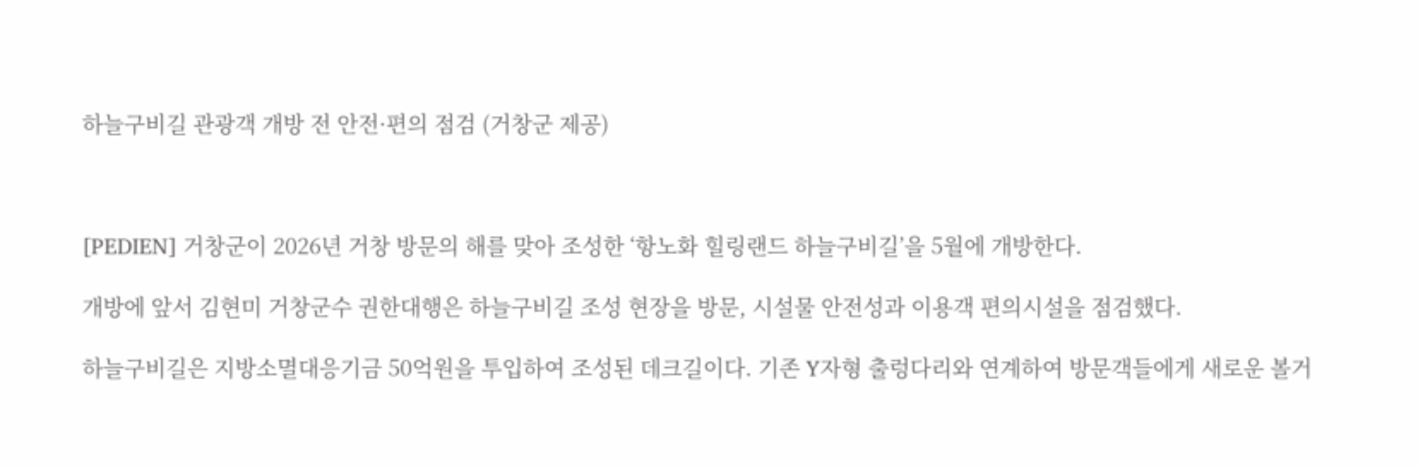하늘구비길 관광객 개방 전 안전·편의 점검 (거창군 제공)



[PEDIEN] 거창군이 2026년 거창 방문의 해를 맞아 조성한 ‘항노화 힐링랜드 하늘구비길’을 5월에 개방한다.

개방에 앞서 김현미 거창군수 권한대행은 하늘구비길 조성 현장을 방문, 시설물 안전성과 이용객 편의시설을 점검했다.

하늘구비길은 지방소멸대응기금 50억원을 투입하여 조성된 데크길이다. 기존 Y자형 출렁다리와 연계하여 방문객들에게 새로운 볼거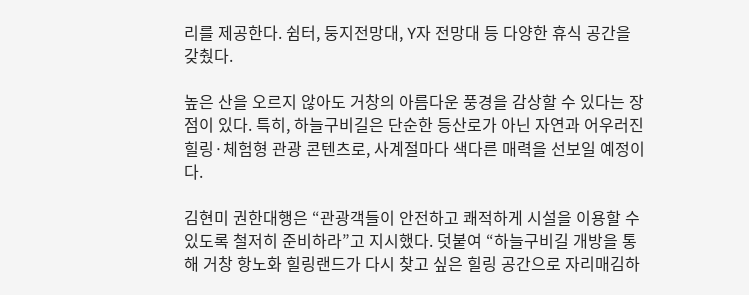리를 제공한다. 쉼터, 둥지전망대, Y자 전망대 등 다양한 휴식 공간을 갖췄다.

높은 산을 오르지 않아도 거창의 아름다운 풍경을 감상할 수 있다는 장점이 있다. 특히, 하늘구비길은 단순한 등산로가 아닌 자연과 어우러진 힐링·체험형 관광 콘텐츠로, 사계절마다 색다른 매력을 선보일 예정이다.

김현미 권한대행은 “관광객들이 안전하고 쾌적하게 시설을 이용할 수 있도록 철저히 준비하라”고 지시했다. 덧붙여 “하늘구비길 개방을 통해 거창 항노화 힐링랜드가 다시 찾고 싶은 힐링 공간으로 자리매김하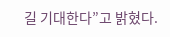길 기대한다”고 밝혔다.